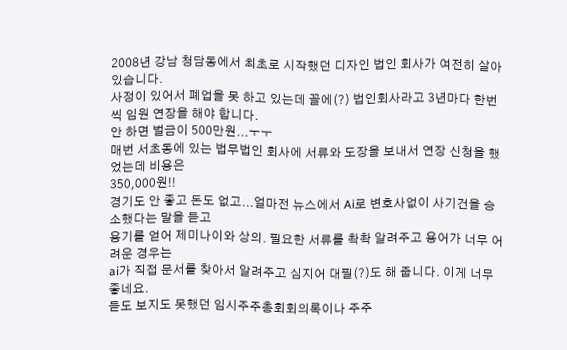2008년 강남 청담동에서 최초로 시작했던 디자인 법인 회사가 여전히 살아 있습니다.
사정이 있어서 폐업을 못 하고 있는데 꼴에(?) 법인회사라고 3년마다 한번씩 임원 연장을 해야 합니다.
안 하면 벌금이 500만원...ㅜㅜ
매번 서초동에 있는 법무법인 회사에 서류와 도장을 보내서 연장 신청을 했었는데 비용은
350,000원!!
경기도 안 좋고 돈도 없고...얼마전 뉴스에서 Ai로 변호사없이 사기건을 승소했다는 말을 듣고
용기를 얻어 제미나이와 상의. 필요한 서류를 촥촥 알려주고 용어가 너무 어려운 경우는
ai가 직접 문서를 찾아서 알려주고 심지어 대필(?)도 해 줍니다. 이게 너무 좋네요.
듣도 보지도 못했던 임시주주총회회의록이나 주주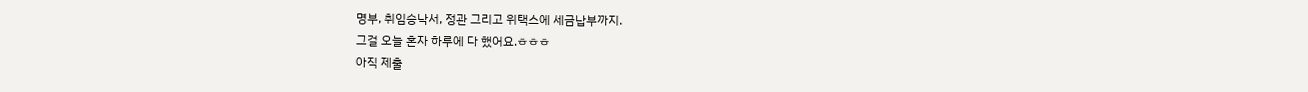명부, 취임승낙서, 정관 그리고 위택스에 세금납부까지.
그걸 오늘 혼자 하루에 다 했어요.ㅎㅎㅎ
아직 제출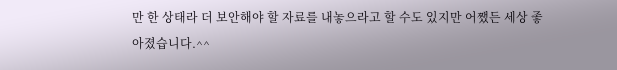만 한 상태라 더 보안해야 할 자료를 내놓으라고 할 수도 있지만 어쨌든 세상 좋아졌습니다.^^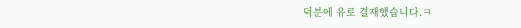덕분에 유로 결재했습니다.ㅋ